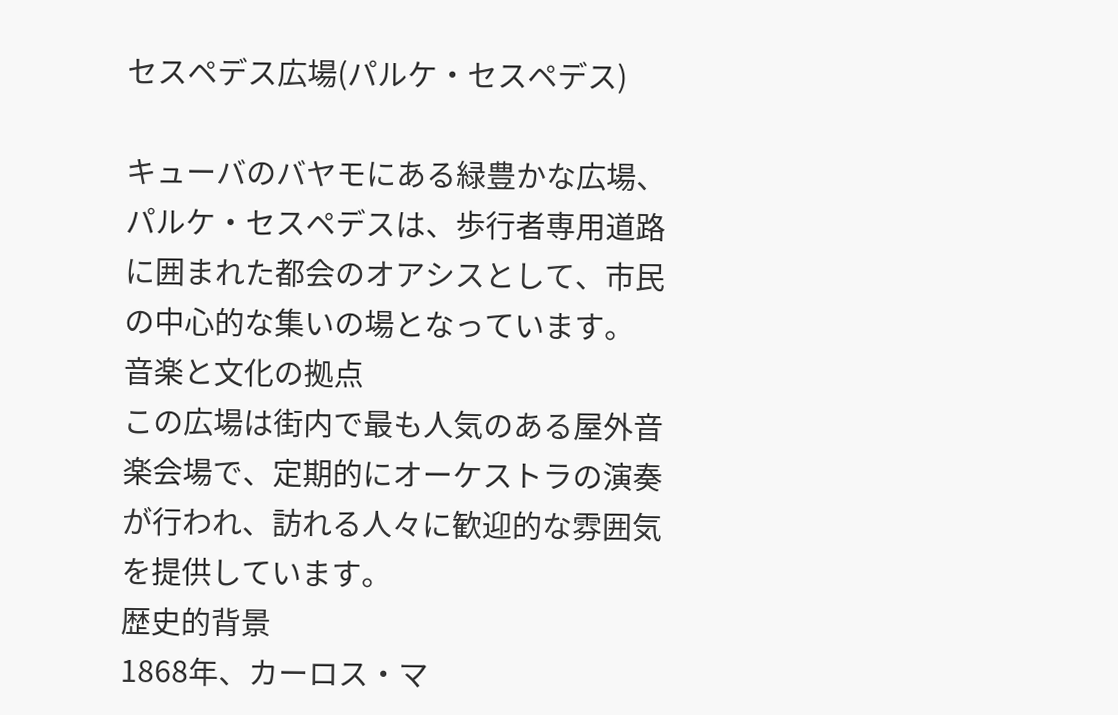セスペデス広場(パルケ・セスペデス)

キューバのバヤモにある緑豊かな広場、パルケ・セスペデスは、歩行者専用道路に囲まれた都会のオアシスとして、市民の中心的な集いの場となっています。
音楽と文化の拠点
この広場は街内で最も人気のある屋外音楽会場で、定期的にオーケストラの演奏が行われ、訪れる人々に歓迎的な雰囲気を提供しています。
歴史的背景
1868年、カーロス・マ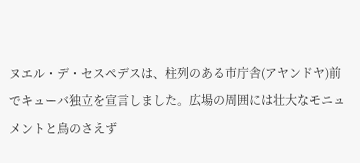ヌエル・デ・セスペデスは、柱列のある市庁舎(アヤンドヤ)前でキューバ独立を宣言しました。広場の周囲には壮大なモニュメントと鳥のさえず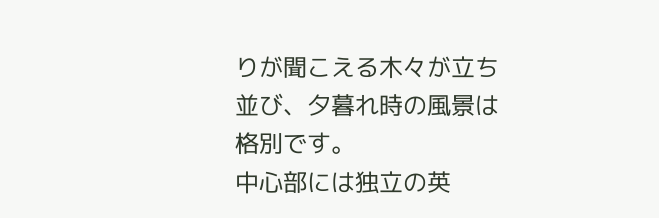りが聞こえる木々が立ち並び、夕暮れ時の風景は格別です。
中心部には独立の英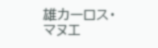雄カーロス・マヌエ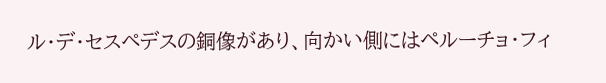ル・デ・セスペデスの銅像があり、向かい側にはペルーチョ・フィ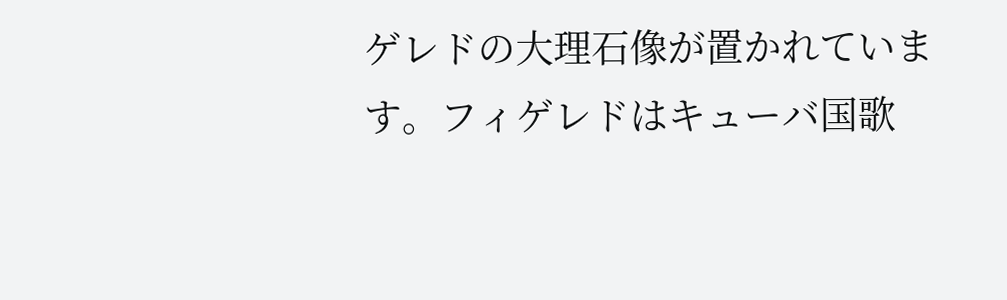ゲレドの大理石像が置かれています。フィゲレドはキューバ国歌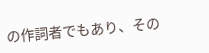の作詞者でもあり、その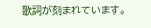歌詞が刻まれています。